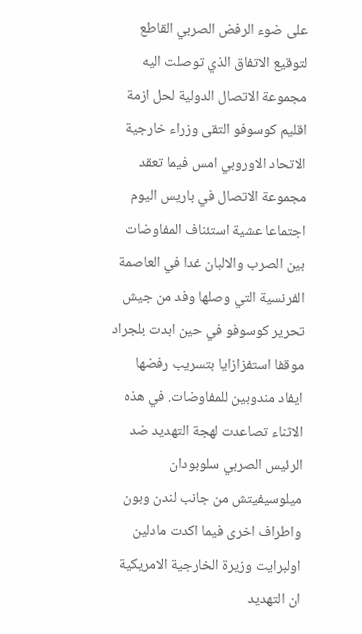على ضوء الرفض الصربي القاطع لتوقيع الاتفاق الذي توصلت اليه مجموعة الاتصال الدولية لحل ازمة اقليم كوسوفو التقى وزراء خارجية الاتحاد الاوروبي امس فيما تعقد مجموعة الاتصال في باريس اليوم اجتماعا عشية استئناف المفاوضات بين الصرب والالبان غدا في العاصمة الفرنسية التي وصلها وفد من جيش تحرير كوسوفو في حين ابدت بلجراد موقفا استفزازايا بتسريب رفضها ايفاد مندوبين للمفاوضات. في هذه الاثناء تصاعدت لهجة التهديد ضد الرئيس الصربي سلوبودان ميلوسيفيتش من جانب لندن وبون واطراف اخرى فيما اكدت مادلين اولبرايت وزيرة الخارجية الامريكية ان التهديد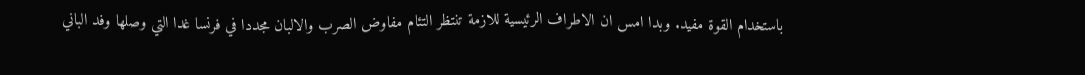باستخدام القوة مفيد. وبدا امس ان الاطراف الرئيسية للازمة تنتظر التئام مفاوض الصرب والالبان مجددا في فرنسا غدا التي وصلها وفد الباني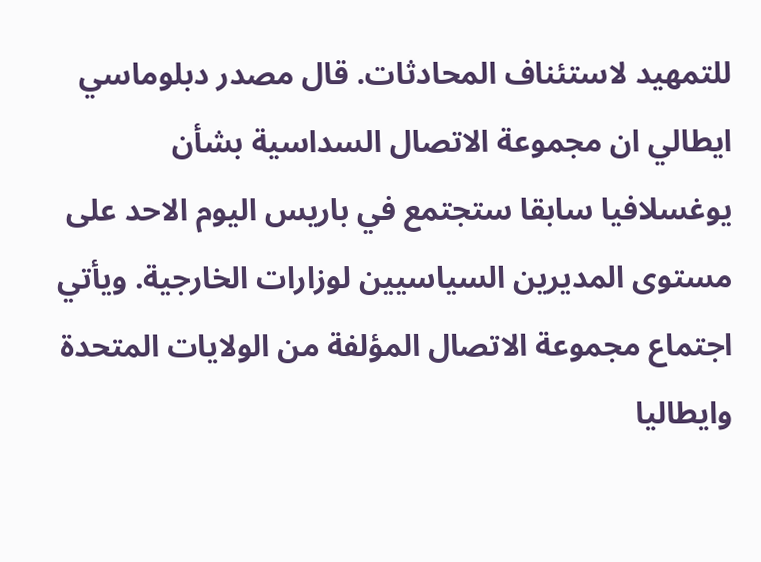للتمهيد لاستئناف المحادثات. قال مصدر دبلوماسي ايطالي ان مجموعة الاتصال السداسية بشأن يوغسلافيا سابقا ستجتمع في باريس اليوم الاحد على مستوى المديرين السياسيين لوزارات الخارجية. ويأتي اجتماع مجموعة الاتصال المؤلفة من الولايات المتحدة وايطاليا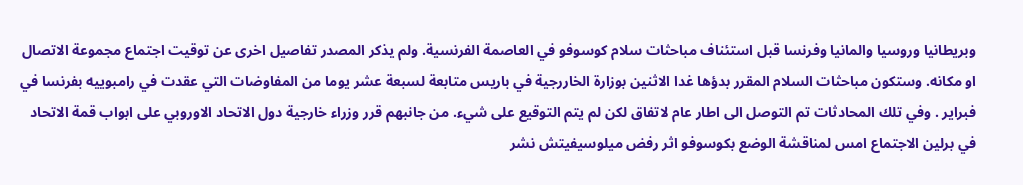وبريطانيا وروسيا والمانيا وفرنسا قبل استئناف مباحثات سلام كوسوفو في العاصمة الفرنسية. ولم يذكر المصدر تفاصيل اخرى عن توقيت اجتماع مجموعة الاتصال او مكانه. وستكون مباحثات السلام المقرر بدؤها غدا الاثنين بوزارة الخاررجية في باريس متابعة لسبعة عشر يوما من المفاوضات التي عقدت في رامبوييه بفرنسا في فبراير . وفي تلك المحادثات تم التوصل الى اطار عام لاتفاق لكن لم يتم التوقيع على شيء. من جانبهم قرر وزراء خارجية دول الاتحاد الاوروبي على ابواب قمة الاتحاد في برلين الاجتماع امس لمناقشة الوضع بكوسوفو اثر رفض ميلوسيفيتش نشر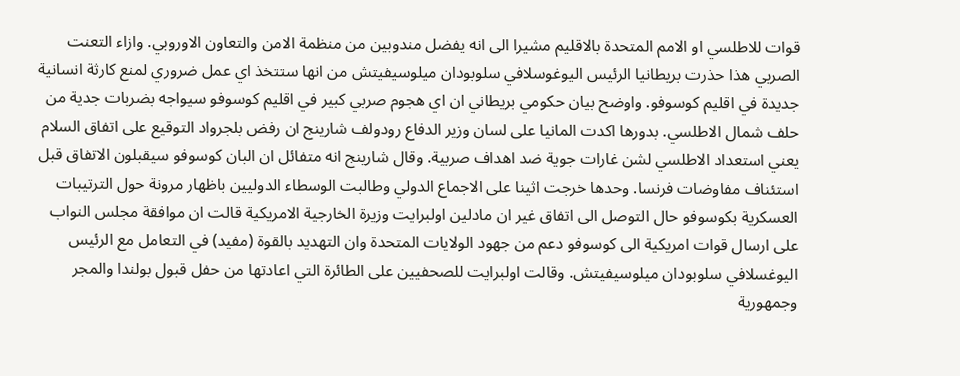قوات للاطلسي او الامم المتحدة بالاقليم مشيرا الى انه يفضل مندوبين من منظمة الامن والتعاون الاوروبي. وازاء التعنت الصربي هذا حذرت بريطانيا الرئيس اليوغوسلافي سلوبودان ميلوسيفيتش من انها ستتخذ اي عمل ضروري لمنع كارثة انسانية جديدة في اقليم كوسوفو. واوضح بيان حكومي بريطاني ان اي هجوم صربي كبير في اقليم كوسوفو سيواجه بضربات جدية من حلف شمال الاطلسي. بدورها اكدت المانيا على لسان وزير الدفاع رودولف شارينج ان رفض بلجرواد التوقيع على اتفاق السلام يعني استعداد الاطلسي لشن غارات جوية ضد اهداف صربية. وقال شارينج انه متفائل ان البان كوسوفو سيقبلون الاتفاق قبل استئناف مفاوضات فرنسا. وحدها خرجت اثينا على الاجماع الدولي وطالبت الوسطاء الدوليين باظهار مرونة حول الترتيبات العسكرية بكوسوفو حال التوصل الى اتفاق غير ان مادلين اولبرايت وزيرة الخارجية الامريكية قالت ان موافقة مجلس النواب على ارسال قوات امريكية الى كوسوفو دعم من جهود الولايات المتحدة وان التهديد بالقوة (مفيد) في التعامل مع الرئيس اليوغسلافي سلوبودان ميلوسيفيتش. وقالت اولبرايت للصحفيين على الطائرة التي اعادتها من حفل قبول بولندا والمجر وجمهورية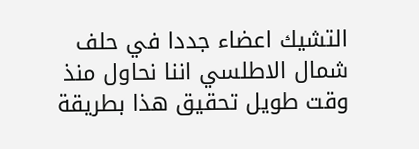التشيك اعضاء جددا في حلف شمال الاطلسي اننا نحاول منذ وقت طويل تحقيق هذا بطريقة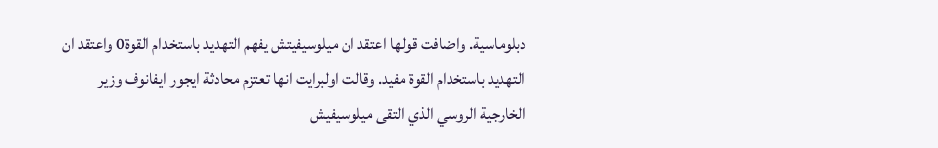دبلوماسية. واضافت قولها اعتقد ان ميلوسيفيتش يفهم التهديد باستخدام القوة0 واعتقد ان التهديد باستخدام القوة مفيد. وقالت اولبرايت انها تعتزم محادثة ايجور ايفانوف وزير الخارجية الروسي الذي التقى ميلوسيفيش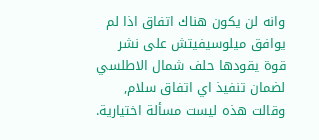وانه لن يكون هناك اتفاق اذا لم يوافق ميلوسيفيتش على نشر قوة يقودها حلف شمال الاطلسي لضمان تنفيذ اي اتفاق سلام, وقالت هذه ليست مسألة اختيارية.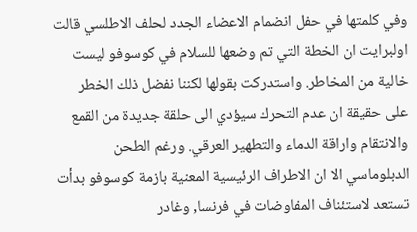وفي كلمتها في حفل انضمام الاعضاء الجدد لحلف الاطلسي قالت اولبرايت ان الخطة التي تم وضعها للسلام في كوسوفو ليست خالية من المخاطر. واستدركت بقولها لكننا نفضل ذلك الخطر على حقيقة ان عدم التحرك سيؤدي الى حلقة جديدة من القمع والانتقام واراقة الدماء والتطهير العرقي. ورغم الطحن الدبلوماسي الا ان الاطراف الرئيسية المعنية بازمة كوسوفو بدأت تستعد لاستئناف المفاوضات في فرنسا, وغادر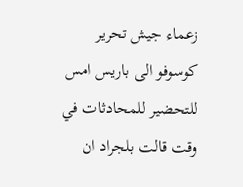زعماء جيش تحرير كوسوفو الى باريس امس للتحضير للمحادثات في وقت قالت بلجراد ان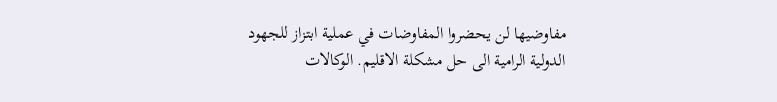مفاوضيها لن يحضروا المفاوضات في عملية ابتزاز للجهود الدولية الرامية الى حل مشكلة الاقليم. الوكالات